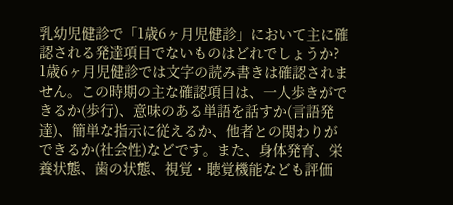乳幼児健診で「1歳6ヶ月児健診」において主に確認される発達項目でないものはどれでしょうか?
1歳6ヶ月児健診では文字の読み書きは確認されません。この時期の主な確認項目は、一人歩きができるか(歩行)、意味のある単語を話すか(言語発達)、簡単な指示に従えるか、他者との関わりができるか(社会性)などです。また、身体発育、栄養状態、歯の状態、視覚・聴覚機能なども評価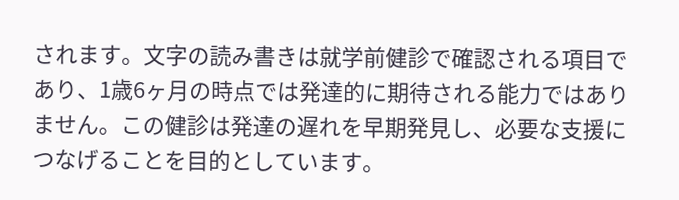されます。文字の読み書きは就学前健診で確認される項目であり、1歳6ヶ月の時点では発達的に期待される能力ではありません。この健診は発達の遅れを早期発見し、必要な支援につなげることを目的としています。